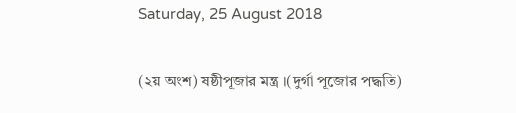Saturday, 25 August 2018

(২য় অংশ) ষষ্ঠীপূজার মন্ত্র ।(দুর্গা পূজোর পদ্ধতি)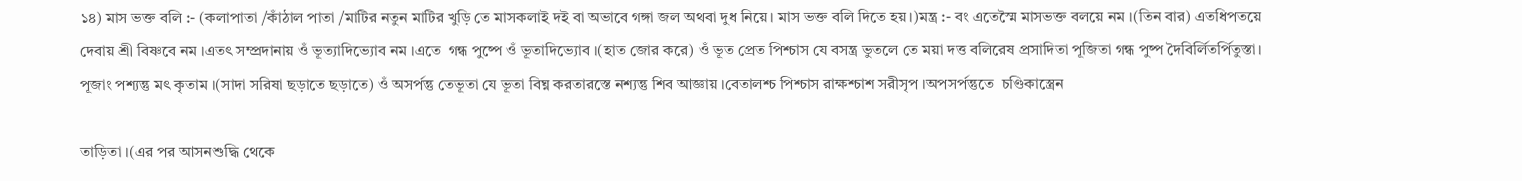১৪) মাস ভক্ত বলি :- (কলাপাতা /কাঁঠাল পাতা /মাটির নতুন মাটির খুড়ি তে মাসকলাই দই বা অভাবে গঙ্গা জল অথবা দুধ নিয়ে। মাস ভক্ত বলি দিতে হয়।)মন্ত্র :- বং এতেস্মৈ মাসভক্ত বলয়ে নম ।(তিন বার) এতধিপতয়ে দেবায় শ্রী বিষ্ণবে নম ।এতৎ সম্প্রদানায় ওঁ ভূত্যাদিভ্যোব নম ।এতে  গন্ধ পুষ্পে ওঁ ভূতাদিভ্যোব ।(হাত জোর করে) ওঁ ভূত প্রেত পিশ্চাস যে বসন্ত্র ভুতলে তে ময়া দত্ত বলিরেষ প্রসাদিতা পূজিতা গন্ধ পুষ্প দৈবির্লিতর্পিতুস্তা। পূজাং পশ্যন্তু মৎ কৃতাম ।(সাদা সরিষা ছড়াতে ছড়াতে) ওঁ অসর্পন্তু তেভূতা যে ভূতা বিঘ্ন করতারস্তে নশ্যন্তু শিব আজ্ঞায় ।বেতালশ্চ পিশ্চাস রাক্ষশ্চাশ সরীসৃপ ।অপসর্পন্তুতে  চণ্ডিকাস্ত্রেন

তাড়িতা ।(এর পর আসনশুদ্ধি থেকে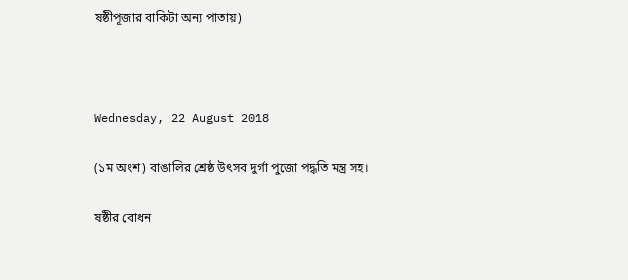ষষ্ঠীপূজার বাকিটা অন্য পাতায়)



Wednesday, 22 August 2018

(১ম অংশ) বাঙালির শ্রেষ্ঠ উৎসব দুর্গা পুজো পদ্ধতি মন্ত্র সহ।

ষষ্ঠীর বোধন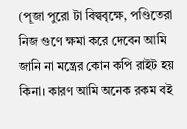(পূজা পুরো টা বিল্ববৃক্ষে, পণ্ডিতেরা নিজ গুণে ক্ষমা করে দেবেন আমি জানি না মন্ত্রের কোন কপি রাইট হয় কিনা। কারণ আমি অনেক রকম বই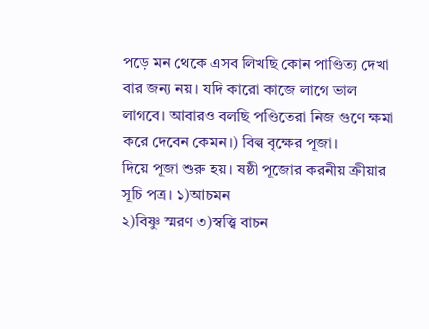পড়ে মন থেকে এসব লিখছি কোন পাণ্ডিত্য দেখা বার জন্য নয়। যদি কারো কাজে লাগে ভাল লাগবে। আবারও বলছি পণ্ডিতেরা নিজ গুণে ক্ষমা করে দেবেন কেমন।) বিল্ব বৃক্ষের পূজা।
দিয়ে পূজা শুরু হয়। ষষ্ঠী পূজোর করনীয় ক্রীয়ার সূচি পত্র। ১)আচমন
২)বিষ্ণু স্মরণ ৩)স্বত্ত্বি বাচন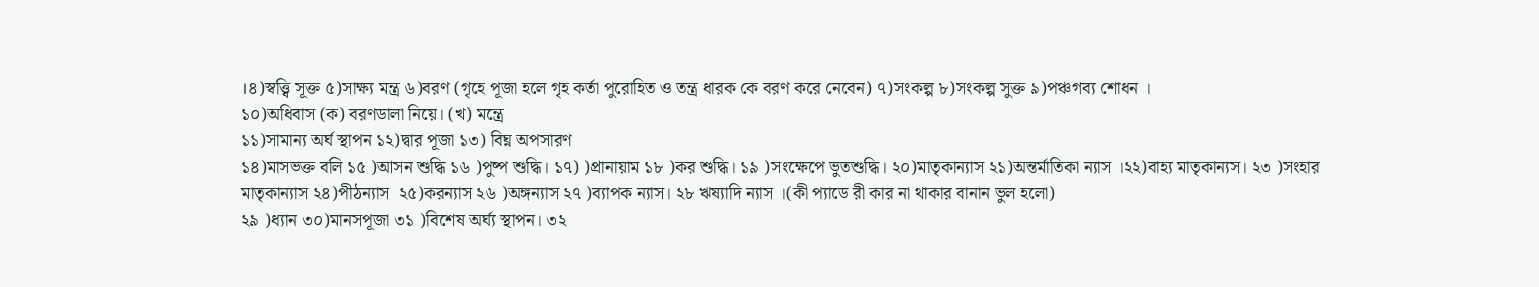।৪)স্বত্ত্বি সূক্ত ৫)সাক্ষ্য মন্ত্র ৬)বরণ (গৃহে পূজা হলে গৃহ কর্তা পুরোহিত ও তন্ত্র ধারক কে বরণ করে নেবেন) ৭)সংকল্প ৮)সংকল্প সুক্ত ৯)পঞ্চগব্য শোধন ।
১০)অধিবাস (ক) বরণডালা নিয়ে। (খ) মন্ত্রে
১১)সামান্য অর্ঘ স্থাপন ১২)দ্বার পূজা ১৩) বিঘ্ন অপসারণ
১৪)মাসভক্ত বলি ১৫ )আসন শুদ্ধি ১৬ )পুষ্প শুদ্ধি। ১৭) )প্রানায়াম ১৮ )কর শুদ্ধি। ১৯ )সংক্ষেপে ভুতশুদ্ধি। ২০)মাতৃকান্যাস ২১)অন্তর্মাতিকা ন্যাস ।২২)বাহ্য মাতৃকান্যস। ২৩ )সংহার মাতৃকান্যাস ২৪)পীঠন্যাস  ২৫)করন্যাস ২৬ )অঙ্গন্যাস ২৭ )ব্যাপক ন্যাস। ২৮ ঋষ্যাদি ন্যাস ।(কী প্যাডে রী কার না থাকার বানান ভুল হলো)
২৯ )ধ্যান ৩০)মানসপূজা ৩১ )বিশেষ অর্ঘ্য স্থাপন। ৩২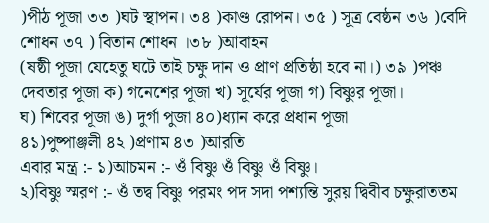)পীঠ পূজা ৩৩ )ঘট স্থাপন। ৩৪ )কাণ্ড রোপন। ৩৫ ) সূত্র বেষ্ঠন ৩৬ )বেদি শোধন ৩৭ ) বিতান শোধন ।৩৮ )আবাহন
(ষষ্ঠী পূজা যেহেতু ঘটে তাই চক্ষু দান ও প্রাণ প্রতিষ্ঠা হবে না।) ৩৯ )পঞ্চ দেবতার পূজা ক) গনেশের পূজা খ) সূর্যের পূজা গ) বিষ্ণুর পূজা।
ঘ) শিবের পূজা ঙ) দুর্গা পুজা ৪০)ধ্যান করে প্রধান পূজা
৪১)পুষ্পাঞ্জলী ৪২ )প্রণাম ৪৩ )আরতি
এবার মন্ত্র :- ১)আচমন :- ওঁ বিষ্ণু ওঁ বিষ্ণু ওঁ বিষ্ণু।
২)বিষ্ণু স্মরণ :- ওঁ তদ্ব বিষ্ণু পরমং পদ সদা পশ্যন্তি সুরয় দ্বিবীব চক্ষুরাততম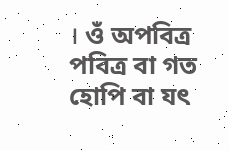। ওঁ অপবিত্র পবিত্র বা গত হোপি বা যৎ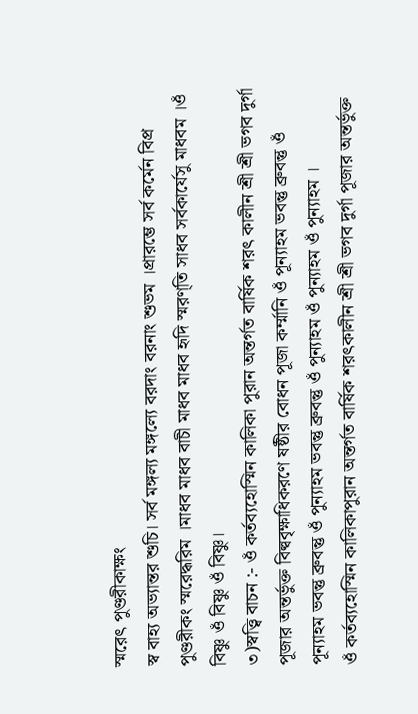স্মরেৎ পুণ্ডরীকাক্ষং
স্ব বাহ্য অভ্যান্তর শুচি। সর্ব মঙ্গল্য মঙ্গল্যে বরদাং বরনাং শুভম ।প্রারম্ভে সর্ব কর্মেন বিপ্র পুণ্ডরীকং স্মরেদ্ধরিম ।মাধব মাধব বাচী মাধব মাধব হৃদি স্মরণ্তি সাধব সর্বকার্যেসু মাধবম ।ওঁ বিষ্ণু ওঁ বিষ্ণু ওঁ বিষ্ণু।
৩)স্বত্ত্বি বাচন :- ওঁ কর্তব্যহোস্মিন কালিকা পুরান অন্তর্গত বার্ষিক শরৎ কালীন শ্রী শ্রী ভগব দুর্গা পূজার অন্তর্ভুক্ত বিল্ববৃক্ষাধিকরণে ষষ্ঠীর বোধন পূজা কর্ম্মানি ওঁ পূন্যাহম ভবন্তু ব্রুবন্তু ওঁ পূন্যাহম ভবন্তু ব্রুবন্তু ওঁ পুন্যাহম ভবন্তু ব্রুবন্তু ওঁ পুন্যাহম ওঁ পুন্যাহম ওঁ পুন্যাহম ।
ওঁ কর্তব্যহোস্মিন কালিকাপুরান অন্তর্গত বার্ষিক শরৎকালীন শ্রী শ্রী ভগব দুর্গা পূজার অন্তর্ভুক্ত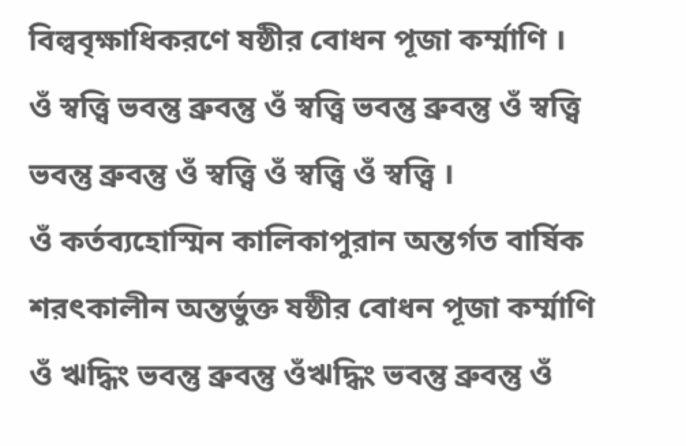বিল্ববৃক্ষাধিকরণে ষষ্ঠীর বোধন পূজা কর্ম্মাণি ।
ওঁ স্বত্ত্বি ভবন্তু ব্রুবন্তু ওঁ স্বত্ত্বি ভবন্তু ব্রুবন্তু ওঁ স্বত্ত্বি ভবন্তু ব্রুবন্তু ওঁ স্বত্ত্বি ওঁ স্বত্ত্বি ওঁ স্বত্ত্বি ।
ওঁ কর্তব্যহোস্মিন কালিকাপুরান অন্তর্গত বার্ষিক শরৎকালীন অন্তর্ভুক্ত ষষ্ঠীর বোধন পূজা কর্ম্মাণি
ওঁ ‌ঋদ্ধিং ভবন্তু ব্রুবন্তু ওঁঋদ্ধিং ভবন্তু ব্রুবন্তু ওঁ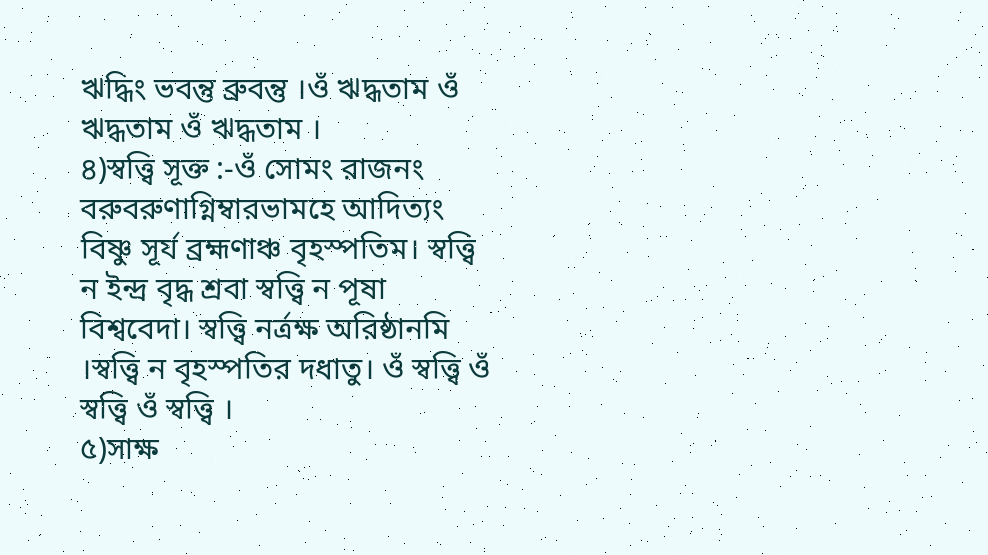ঋদ্ধিং ভবন্তু ব্রুবন্তু ।ওঁ ঋদ্ধতাম ওঁ ঋদ্ধতাম ওঁ ঋদ্ধতাম ।
৪)স্বত্ত্বি সূক্ত :-ওঁ সোমং রাজনং বরুবরুণাগ্নিম্বারভামহে আদিত্যং বিষ্ণু সূর্য ব্রহ্মণাঞ্চ বৃহস্পতিম। স্বত্ত্বি ন ইন্দ্র বৃদ্ধ শ্রবা স্বত্ত্বি ন পূষা বিশ্ববেদা। স্বত্ত্বি নর্ত্রক্ষ অরিষ্ঠানমি ।স্বত্ত্বি ন বৃহস্পতির দধাতু। ওঁ স্বত্ত্বি ওঁ স্বত্ত্বি ওঁ স্বত্ত্বি ।
৫)সাক্ষ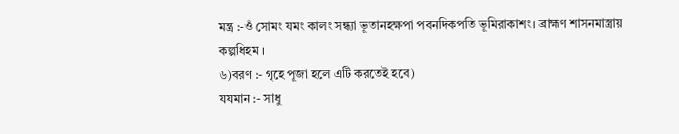মন্ত্র :-ওঁ সোমং যমং কালং সন্ধ্যা ভূতানহক্ষপা পবনদিকপতি ভূমিরাকাশং। ব্রাহ্মণ শাসনমাস্ত্রায় কল্পধিহম ।
৬)বরণ :- গৃহে পূজা হলে এটি করতেই হবে)
যযমান :- সাধু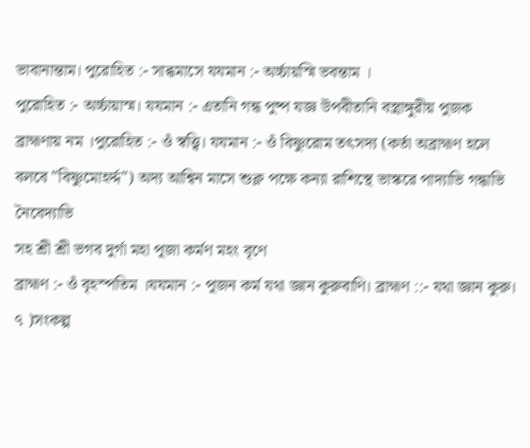ভাবানান্তাম। পুরোহিত :- সাব্ধমাসে যযমান :- অর্চ্চায়স্মি ভবন্তাম ।
পুরোহিত :- অর্চ্চায়াস্ম। যযমান :- এতানি গন্ধ পুষ্প যজ্ঞ উপবীতানি বস্ত্রাঙ্গুরীয় পুজক ব্রাহ্মণায় নম ।পুরোহিত :- ওঁ স্বত্ত্বি। যযমান :- ওঁ বিষ্ণুরোম তৎসদ্য (কর্তা অব্রাহ্মণ হলে বলবে "বিষ্ণুমোহর্দ্দ") অদ্য আশ্বিন মাসে শুক্ল পক্ষে কন্যা রাশিস্থে ভাস্করে পাদ্যাভি গন্ধাভি নৈবেদ্যাভি
সহ শ্রী শ্রী ভগব দুর্গা মহা পূজা কর্মণ মহং বৃণে
ব্রাহ্মণ :- ওঁ বৃহস্পতিম ।যযমান :- পূজন কর্ম যথা জ্ঞান কুরুবাণি। ব্রাহ্মণ ::- যথা জ্ঞান কুরু।
৭ )সংকল্প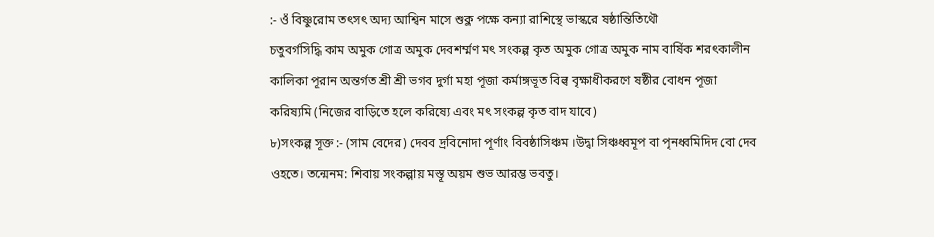:- ওঁ বিষ্ণুরোম তৎসৎ অদ্য আশ্বিন মাসে শুক্ল পক্ষে কন্যা রাশিস্থে ভাস্করে ষষ্ঠান্তিতিথৌ
চতুবর্গসিদ্ধি কাম অমুক গোত্র অমুক দেবশর্ম্মণ মৎ সংকল্প কৃত অমুক গোত্র অমুক নাম বার্ষিক শরৎকালীন কালিকা পূরান অন্তর্গত শ্রী শ্রী ভগব দুর্গা মহা পূজা কর্মাঙ্গভূত বিল্ব বৃক্ষাধীকরণে ষষ্ঠীর বোধন পূজা করিষ্যমি (নিজের বাড়িতে হলে করিষ্যে এবং মৎ সংকল্প কৃত বাদ যাবে)
৮)সংকল্প সূক্ত :- (সাম বেদের) দেবব দ্রবিনোদা পূর্ণাং বিবষ্ঠাসিঞ্চম ।উদ্বা সিঞ্চধ্বমূপ বা পৃনধ্বমিদিদ বো দেব ওহতে। তন্মেনম: শিবায় সংকল্পায় মস্তূ অয়ম শুভ আরম্ভ ভবতু।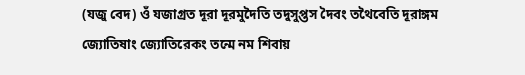(যজু বেদ) ওঁ যজাগ্রত দূরা দূরমুদৈতি তদুসুপ্তস দৈবং তথৈবেতি দূরাঙ্গম জ্যোতিষাং জ্যোতিরেকং তন্মে নম শিবায়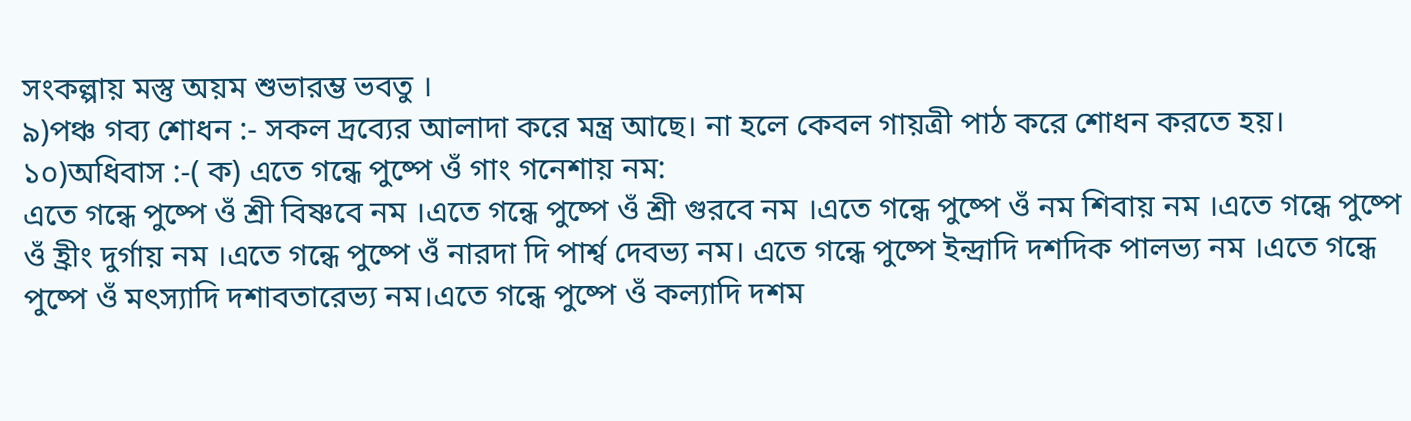সংকল্পায় মস্তু অয়ম শুভারম্ভ ভবতু ।
৯)পঞ্চ গব্য শোধন :- সকল দ্রব্যের আলাদা করে মন্ত্র আছে। না হলে কেবল গায়ত্রী পাঠ করে শোধন করতে হয়।
১০)অধিবাস :-( ক) এতে গন্ধে পুষ্পে ওঁ গাং গনেশায় নম:
এতে গন্ধে পুষ্পে ওঁ শ্রী বিষ্ণবে নম ।এতে গন্ধে পুষ্পে ওঁ শ্রী গুরবে নম ।এতে গন্ধে পুষ্পে ওঁ নম শিবায় নম ।এতে গন্ধে পুষ্পে ওঁ হ্রীং দুর্গায় নম ।এতে গন্ধে পুষ্পে ওঁ নারদা দি পার্শ্ব দেবভ্য নম। এতে গন্ধে পুষ্পে ইন্দ্রাদি দশদিক পালভ্য নম ।এতে গন্ধে পুষ্পে ওঁ মৎস্যাদি দশাবতারেভ্য নম।এতে গন্ধে পুষ্পে ওঁ কল্যাদি দশম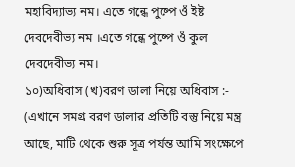মহাবিদ্যাভ্য নম। এতে গন্ধে পুষ্পে ওঁ ইষ্ট দেবদেবীভ্য নম ।এতে গন্ধে পুষ্পে ওঁ কুল দেবদেবীভ্য নম।
১০)অধিবাস (খ)বরণ ডালা নিয়ে অধিবাস :- (এখানে সমগ্র বরণ ডালার প্রতিটি বস্তু নিয়ে মন্ত্র আছে, মাটি থেকে শুরু সূত্র পর্যন্ত আমি সংক্ষেপে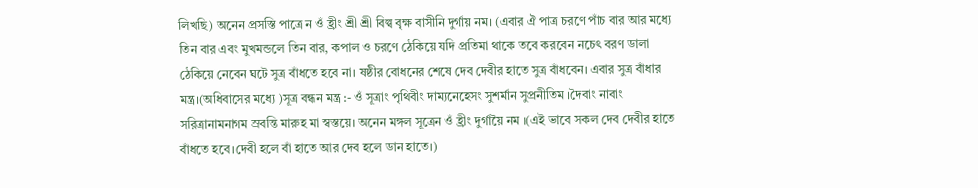লিখছি) অনেন প্রসস্তি পাত্রে ন ওঁ হ্রীং শ্রী শ্রী বিল্ব বৃক্ষ বাসীনি দুর্গায় নম। (এবার ঐ পাত্র চরণে পাঁচ বার আর মধ্যে তিন বার এবং মুখমন্ডলে তিন বার, কপাল ও চরণে ঠেকিয়ে যদি প্রতিমা থাকে তবে করবেন নচেৎ বরণ ডালা ঠেকিয়ে নেবেন ঘটে সুত্র বাঁধতে হবে না। ষষ্ঠীর বোধনের শেষে দেব দেবীর হাতে সুত্র বাঁধবেন। এবার সুত্র বাঁধার মন্ত্র।(অধিবাসের মধ্যে )সূত্র বন্ধন মন্ত্র :- ওঁ সূত্রাং পৃথিবীং দাম্যনেহেসং সুশর্মান সুপ্রনীতিম ।দৈবাং নাবাং সরিত্রানামনাগম স্রবন্তি মারুহ মা স্বস্তয়ে। অনেন মঙ্গল সূত্রেন ওঁ হ্রীং দুর্গায়ৈ নম ।(এই ভাবে সকল দেব দেবীর হাতে বাঁধতে হবে।দেবী হলে বাঁ হাতে আর দেব হলে ডান হাতে।)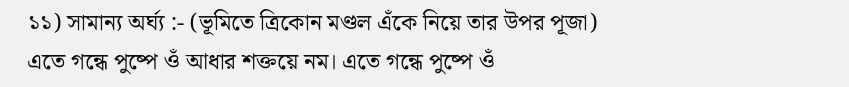১১) সামান্য অর্ঘ্য :- (ভূমিতে ত্রিকোন মণ্ডল এঁকে নিয়ে তার উপর পূজা)
এতে গন্ধে পুষ্পে ওঁ আধার শক্তয়ে নম। এতে গন্ধে পুষ্পে ওঁ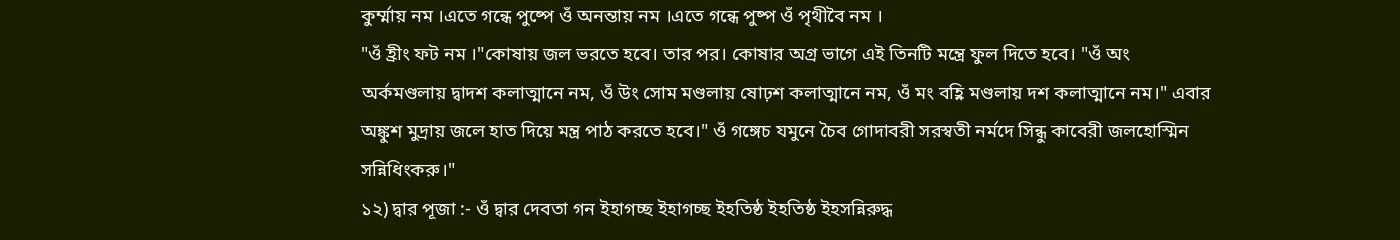কুর্ম্মায় নম ।এতে গন্ধে পুষ্পে ওঁ অনন্তায় নম ।এতে গন্ধে পুষ্প ওঁ পৃথীবৈ নম ।
"ওঁ হ্রীং ফট নম ।"কোষায় জল ভরতে হবে। তার পর। কোষার অগ্র ভাগে এই তিনটি মন্ত্রে ফুল দিতে হবে। "ওঁ অং অর্কমণ্ডলায় দ্বাদশ কলাত্মানে নম, ওঁ উং সোম মণ্ডলায় ষোঢ়শ কলাত্মানে নম, ওঁ মং বহ্ণি মণ্ডলায় দশ কলাত্মানে নম।" এবার অঙ্কুশ মুদ্রায় জলে হাত দিয়ে মন্ত্র পাঠ করতে হবে।" ওঁ গঙ্গেচ যমুনে চৈব গোদাবরী সরস্বতী নর্মদে সিন্ধু কাবেরী জলহোস্মিন সন্নিধিংকরু।"
১২) দ্বার পূজা :- ওঁ দ্বার দেবতা গন ইহাগচ্ছ ইহাগচ্ছ ইহতিষ্ঠ ইহতিষ্ঠ ইহসন্নিরুদ্ধ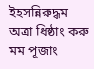ইহসন্নিরুদ্ধম অত্রা ধিষ্ঠাং করু মম পূজাং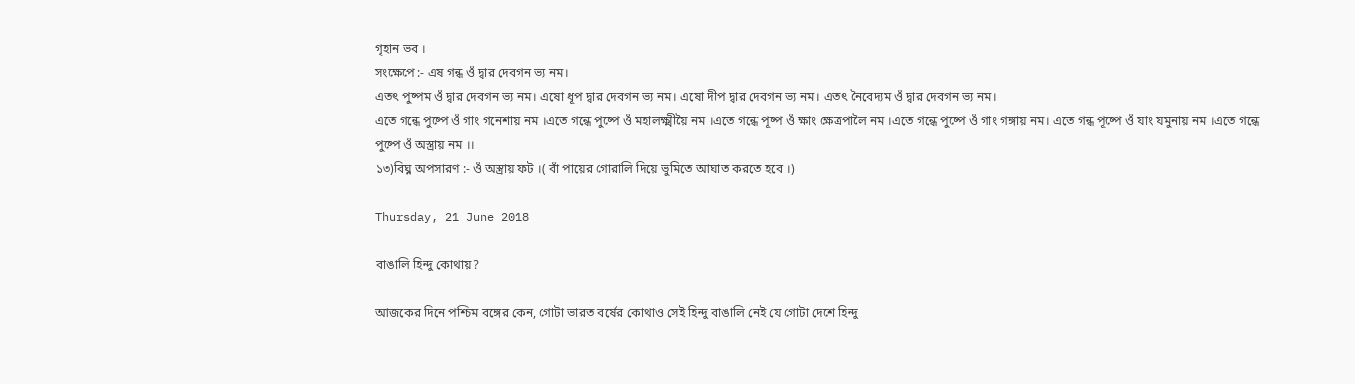গৃহান ভব ।
সংক্ষেপে :- এষ গন্ধ ওঁ দ্বার দেবগন ভ্য নম।
এতৎ পুষ্পম ওঁ দ্বার দেবগন ভ্য নম। এষো ধূপ দ্বার দেবগন ভ্য নম। এষো দীপ দ্বার দেবগন ভ্য নম। এতৎ নৈবেদ্যম ওঁ দ্বার দেবগন ভ্য নম।
এতে গন্ধে পুষ্পে ওঁ গাং গনেশায় নম ।এতে গন্ধে পুষ্পে ওঁ মহালক্ষ্মীয়ৈ নম ।এতে গন্ধে পূষ্প ওঁ ক্ষাং ক্ষেত্রপালৈ নম ।এতে গন্ধে পুষ্পে ওঁ গাং গঙ্গায় নম। এতে গন্ধ পূষ্পে ওঁ যাং যমুনায় নম ।এতে গন্ধে পুষ্পে ওঁ অস্ত্রায় নম ।।
১৩)বিঘ্ন অপসারণ :- ওঁ অস্ত্রায় ফট ।( বাঁ পায়ের গোরালি দিয়ে ভুমিতে আঘাত করতে হবে ।)

Thursday, 21 June 2018

বাঙালি হিন্দু কোথায়?

আজকের দিনে পশ্চিম বঙ্গের কেন, গোটা ভারত বর্ষের কোথাও সেই হিন্দু বাঙালি নেই যে গোটা দেশে হিন্দু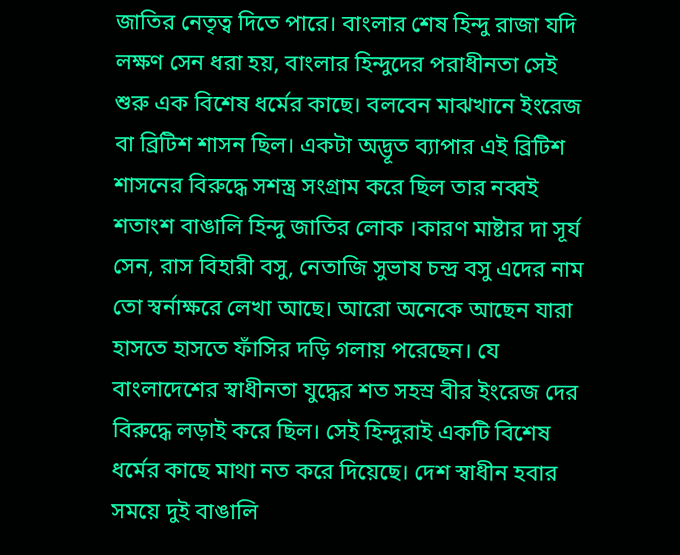জাতির নেতৃত্ব দিতে পারে। বাংলার শেষ হিন্দু রাজা যদি লক্ষণ সেন ধরা হয়, বাংলার হিন্দুদের পরাধীনতা সেই শুরু এক বিশেষ ধর্মের কাছে। বলবেন মাঝখানে ইংরেজ বা ব্রিটিশ শাসন ছিল। একটা অদ্ভূত ব্যাপার এই ব্রিটিশ শাসনের বিরুদ্ধে সশস্ত্র সংগ্রাম করে ছিল তার নব্বই শতাংশ বাঙালি হিন্দু জাতির লোক ।কারণ মাষ্টার দা সূর্য সেন, রাস বিহারী বসু, নেতাজি সুভাষ চন্দ্র বসু এদের নাম তো স্বর্নাক্ষরে লেখা আছে। আরো অনেকে আছেন যারা হাসতে হাসতে ফাঁসির দড়ি গলায় পরেছেন। যে বাংলাদেশের স্বাধীনতা যুদ্ধের শত সহস্র বীর ইংরেজ দের বিরুদ্ধে লড়াই করে ছিল। সেই হিন্দুরাই একটি বিশেষ ধর্মের কাছে মাথা নত করে দিয়েছে। দেশ স্বাধীন হবার সময়ে দুই বাঙালি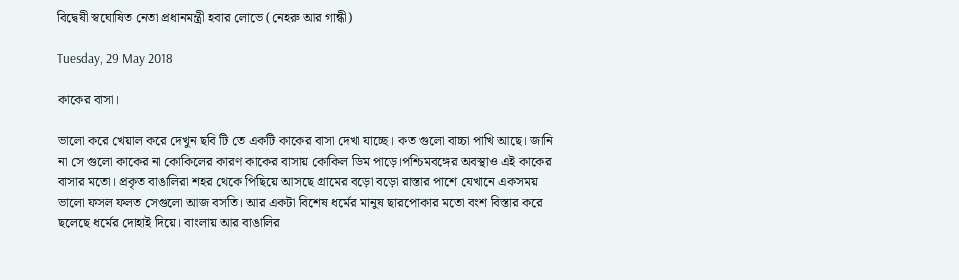বিদ্বেষী স্বঘোষিত নেতা প্রধানমন্ত্রী হবার লোভে (নেহরু আর গান্ধী)

Tuesday, 29 May 2018

কাকের বাসা।

ভালো করে খেয়াল করে দেখুন ছবি টি তে একটি কাকের বাসা দেখা যাচ্ছে। কত গুলো বাচ্চা পাখি আছে। জানি না সে গুলো কাকের না কোকিলের কারণ কাকের বাসায় কোকিল ডিম পাড়ে।পশ্চিমবঙ্গের অবস্থাও এই কাকের বাসার মতো। প্রকৃত বাঙালিরা শহর থেকে পিছিয়ে আসছে গ্রামের বড়ো বড়ো রাস্তার পাশে যেখানে একসময় ভালো ফসল ফলত সেগুলো আজ বসতি। আর একটা বিশেষ ধর্মের মানুষ ছারপোকার মতো বংশ বিস্তার করে ছলেছে ধর্মের দোহাই দিয়ে। বাংলায় আর বাঙালির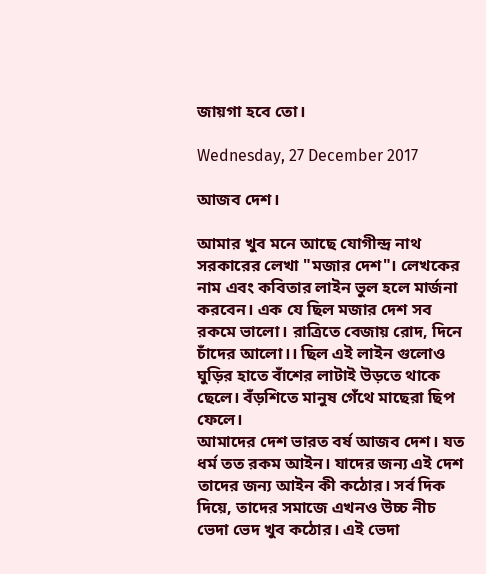জায়গা হবে তো।

Wednesday, 27 December 2017

আজব দেশ।

আমার খুব মনে আছে যোগীন্দ্র নাথ সরকারের লেখা "মজার দেশ"। লেখকের নাম এবং কবিতার লাইন ভুল হলে মার্জনা করবেন। এক যে ছিল মজার দেশ সব রকমে ভালো। রাত্রিতে বেজায় রোদ, দিনে চাঁদের আলো।। ছিল এই লাইন গুলোও ঘুড়ির হাতে বাঁশের লাটাই উড়তে থাকে ছেলে। বঁড়শিতে মানুষ গেঁথে মাছেরা ছিপ ফেলে।
আমাদের দেশ ভারত বর্ষ আজব দেশ। যত ধর্ম তত রকম আইন। যাদের জন্য এই দেশ তাদের জন্য আইন কী কঠোর। সর্ব দিক দিয়ে, তাদের সমাজে এখনও উচ্চ নীচ ভেদা ভেদ খুব কঠোর। এই ভেদা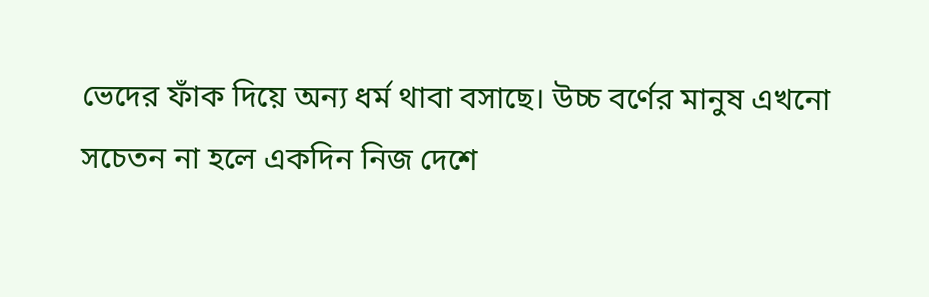ভেদের ফাঁক দিয়ে অন্য ধর্ম থাবা বসাছে। উচ্চ বর্ণের মানুষ এখনো সচেতন না হলে একদিন নিজ দেশে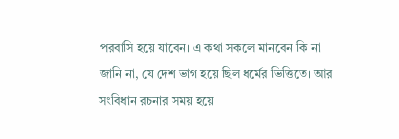পরবাসি হয়ে যাবেন। এ কথা সকলে মানবেন কি না জানি না, যে দেশ ভাগ হয়ে ছিল ধর্মের ভিত্তিতে। আর সংবিধান রচনার সময় হয়ে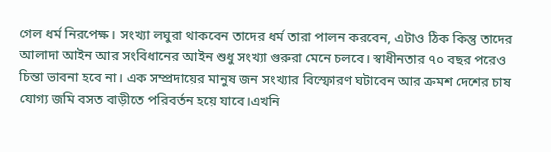গেল ধর্ম নিরপেক্ষ। সংখ্যা লঘুরা থাকবেন তাদের ধর্ম তারা পালন করবেন, এটাও ঠিক কিন্তু তাদের আলাদা আইন আর সংবিধানের আইন শুধু সংখ্যা গুরুরা মেনে চলবে। স্বাধীনতার ৭০ বছর পরেও চিন্তা ভাবনা হবে না। এক সম্প্রদায়ের মানুষ জন সংখ্যার বিস্ফোরণ ঘটাবেন আর ক্রমশ দেশের চাষ যোগ্য জমি বসত বাড়ীতে পরিবর্তন হয়ে যাবে।এখনি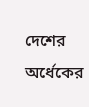দেশের অর্ধেকের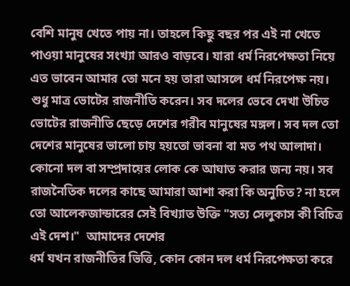বেশি মানুষ খেতে পায় না। তাহলে কিছু বছর পর এই না খেতে পাওয়া মানুষের সংখ্যা আরও বাড়বে। যারা ধর্ম নিরপেক্ষতা নিয়ে এত ভাবেন আমার তো মনে হয় তারা আসলে ধর্ম নিরপেক্ষ নয়। শুধু মাত্র ভোটের রাজনীতি করেন। সব দলের ভেবে দেখা উচিত ভোটের রাজনীতি ছেড়ে দেশের গরীব মানুষের মঙ্গল। সব দল তো দেশের মানুষের ভালো চায় হয়তো ভাবনা বা মত পথ আলাদা। কোনো দল বা সম্প্রদায়ের লোক কে আঘাত করার জন্য নয়। সব রাজনৈতিক দলের কাছে আমারা আশা করা কি অনুচিত? না হলে তো আলেকজান্ডারের সেই বিখ্যাত উক্তি "সত্য সেলুকাস কী বিচিত্র এই দেশ।"  আমাদের দেশের
ধর্ম যখন রাজনীতির ভিত্তি, কোন কোন দল ধর্ম নিরপেক্ষতা করে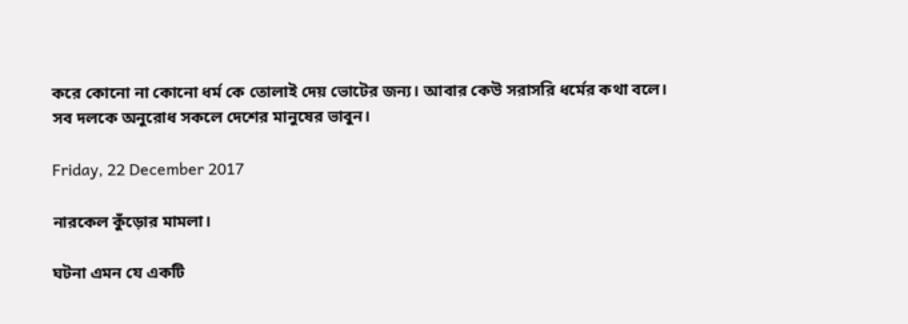করে কোনো না কোনো ধর্ম কে তোলাই দেয় ভোটের জন্য। আবার কেউ সরাসরি ধর্মের কথা বলে। সব দলকে অনুরোধ সকলে দেশের মানুষের ভাবুন।

Friday, 22 December 2017

নারকেল কুঁড়োর মামলা।

ঘটনা এমন যে একটি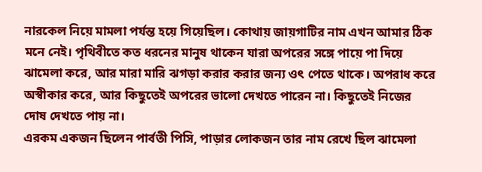নারকেল নিয়ে মামলা পর্যন্ত হয়ে গিয়েছিল। কোথায় জায়গাটির নাম এখন আমার ঠিক মনে নেই। পৃথিবীতে কত ধরনের মানুষ থাকেন যারা অপরের সঙ্গে পায়ে পা দিয়ে ঝামেলা করে, আর মারা মারি ঝগড়া করার করার জন্য ওৎ পেতে থাকে। অপরাধ করে অস্বীকার করে, আর কিছুতেই অপরের ভালো দেখতে পারেন না। কিছুতেই নিজের দোষ দেখতে পায় না।
এরকম একজন ছিলেন পার্বতী পিসি, পাড়ার লোকজন তার নাম রেখে ছিল ঝামেলা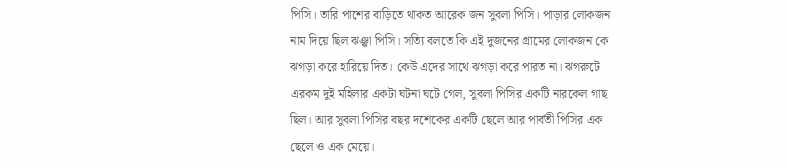পিসি। তারি পাশের বাড়িতে থাকত আরেক জন সুবলা পিসি। পাড়ার লোকজন নাম দিয়ে ছিল ঝঞ্ঝা পিসি। সত্যি বলতে কি এই দুজনের গ্রামের লোকজন কে ঝগড়া করে হারিয়ে দিত। কেউ এদের সাথে ঝগড়া করে পারত না। ঝগরুটে এরকম দুই মহিলার একটা ঘটনা ঘটে গেল, সুবলা পিসির একটি নারকেল গাছ ছিল। আর সুবলা পিসির বছর দশেকের একটি ছেলে আর পার্বতী পিসির এক ছেলে ও এক মেয়ে।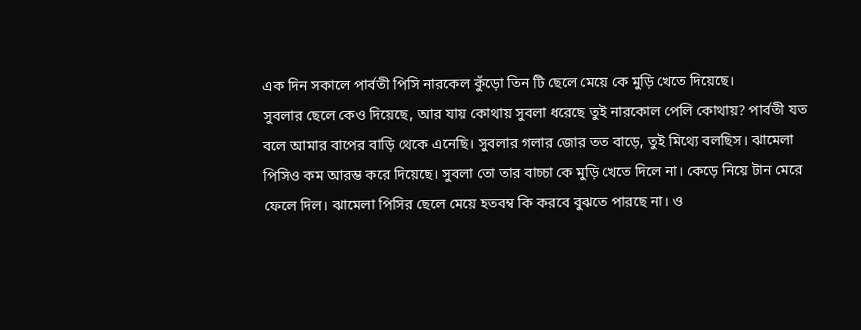এক দিন সকালে পার্বতী পিসি নারকেল কুঁড়ো তিন টি ছেলে মেয়ে কে মুড়ি খেতে দিয়েছে।
সুবলার ছেলে কেও দিয়েছে, আর যায় কোথায় সুবলা ধরেছে তুই নারকোল পেলি কোথায়? পার্বতী যত বলে আমার বাপের বাড়ি থেকে এনেছি। সুবলার গলার জোর তত বাড়ে, তুই মিথ্যে বলছিস। ঝামেলা পিসিও কম আরম্ভ করে দিয়েছে। সুবলা তো তার বাচ্চা কে মুড়ি খেতে দিলে না। কেড়ে নিয়ে টান মেরে ফেলে দিল। ঝামেলা পিসির ছেলে মেয়ে হতবম্ব কি করবে বুঝতে পারছে না। ও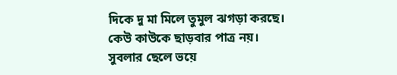দিকে দু মা মিলে তুমুল ঝগড়া করছে। কেউ কাউকে ছাড়বার পাত্র নয়। সুবলার ছেলে ভয়ে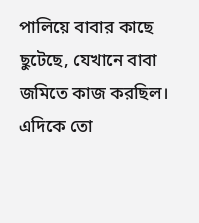পালিয়ে বাবার কাছে ছুটেছে, যেখানে বাবা জমিতে কাজ করছিল। এদিকে তো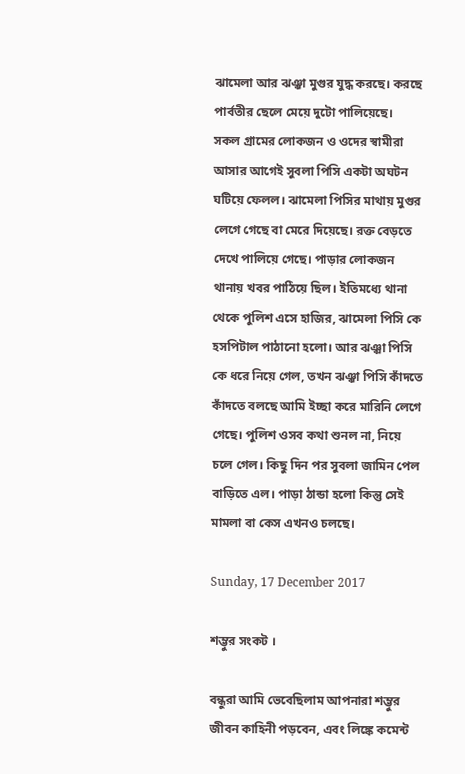ঝামেলা আর ঝঞ্ঝা মুগুর যুদ্ধ করছে। করছে পার্বতীর ছেলে মেয়ে দুটো পালিয়েছে।
সকল গ্রামের লোকজন ও ওদের স্বামীরা আসার আগেই সুবলা পিসি একটা অঘটন ঘটিয়ে ফেলল। ঝামেলা পিসির মাথায় মুগুর লেগে গেছে বা মেরে দিয়েছে। রক্ত বেড়তে দেখে পালিয়ে গেছে। পাড়ার লোকজন থানায় খবর পাঠিয়ে ছিল। ইতিমধ্যে থানা থেকে পুলিশ এসে হাজির, ঝামেলা পিসি কে হসপিটাল পাঠানো হলো। আর ঝঞ্ঝা পিসি কে ধরে নিয়ে গেল, তখন ঝঞ্ঝা পিসি কাঁদতে কাঁদতে বলছে আমি ইচ্ছা করে মারিনি লেগে গেছে। পুলিশ ওসব কথা শুনল না, নিয়ে চলে গেল। কিছু দিন পর সুবলা জামিন পেল বাড়িতে এল। পাড়া ঠান্ডা হলো কিন্তু সেই মামলা বা কেস এখনও চলছে।

Sunday, 17 December 2017

শম্ভুর সংকট ।

বন্ধুরা আমি ভেবেছিলাম আপনারা শম্ভুর জীবন কাহিনী পড়বেন, এবং লিঙ্কে কমেন্ট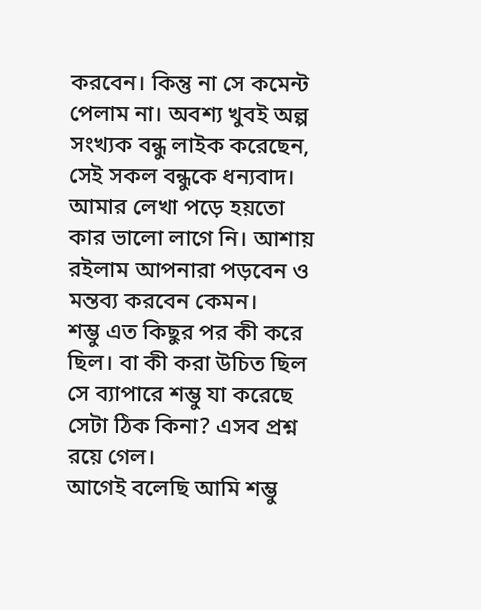করবেন। কিন্তু না সে কমেন্ট পেলাম না। অবশ্য খুবই অল্প সংখ্যক বন্ধু লাইক করেছেন, সেই সকল বন্ধুকে ধন্যবাদ। আমার লেখা পড়ে হয়তো কার ভালো লাগে নি। আশায় রইলাম আপনারা পড়বেন ও মন্তব্য করবেন কেমন।
শম্ভু এত কিছুর পর কী করে ছিল। বা কী করা উচিত ছিল সে ব্যাপারে শম্ভু যা করেছে সেটা ঠিক কিনা? এসব প্রশ্ন রয়ে গেল।
আগেই বলেছি আমি শম্ভু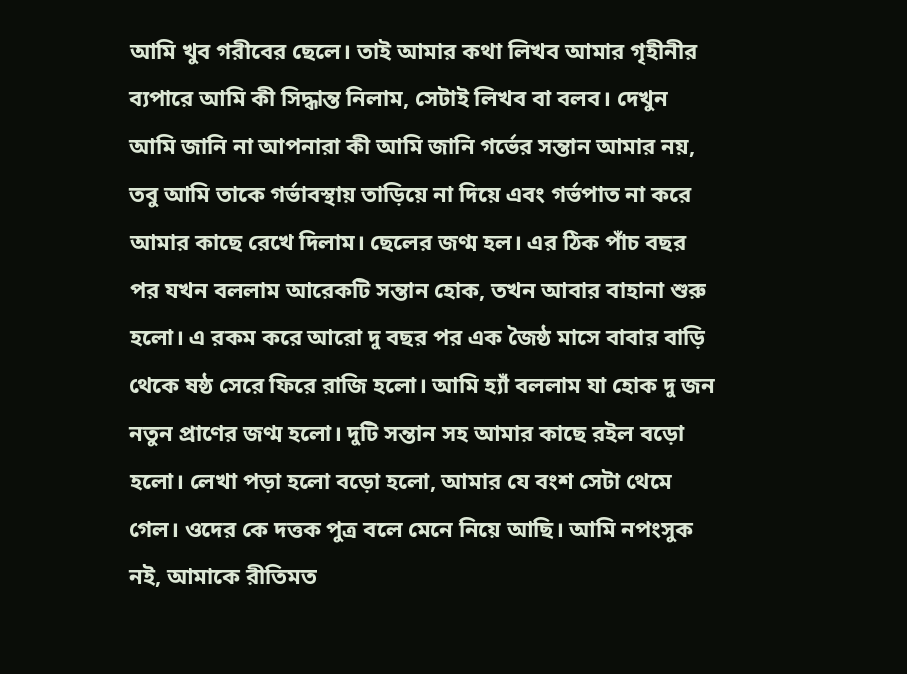আমি খুব গরীবের ছেলে। তাই আমার কথা লিখব আমার গৃহীনীর ব্যপারে আমি কী সিদ্ধান্ত নিলাম, সেটাই লিখব বা বলব। দেখুন আমি জানি না আপনারা কী আমি জানি গর্ভের সন্তান আমার নয়, তবু আমি তাকে গর্ভাবস্থায় তাড়িয়ে না দিয়ে এবং গর্ভপাত না করে আমার কাছে রেখে দিলাম। ছেলের জণ্ম হল। এর ঠিক পাঁচ বছর পর যখন বললাম আরেকটি সন্তান হোক, তখন আবার বাহানা শুরু হলো। এ রকম করে আরো দু বছর পর এক জৈষ্ঠ মাসে বাবার বাড়ি থেকে ষষ্ঠ সেরে ফিরে রাজি হলো। আমি হ্যাঁ বললাম যা হোক দু জন নতুন প্রাণের জণ্ম হলো। দুটি সন্তান সহ আমার কাছে রইল বড়ো হলো। লেখা পড়া হলো বড়ো হলো, আমার যে বংশ সেটা থেমে গেল। ওদের কে দত্তক পুত্র বলে মেনে নিয়ে আছি। আমি নপংসুক নই, আমাকে রীতিমত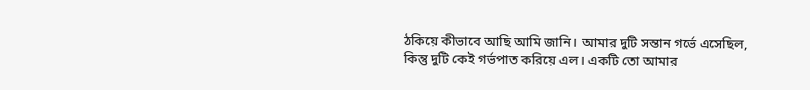ঠকিয়ে কীভাবে আছি আমি জানি। আমার দুটি সন্তান গর্ভে এসেছিল, কিন্তু দুটি কেই গর্ভপাত করিয়ে এল। একটি তো আমার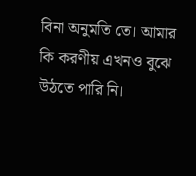বিনা অনুমতি তে। আমার কি করণীয় এখনও বুঝে উঠতে পারি নি।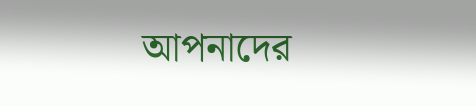আপনাদের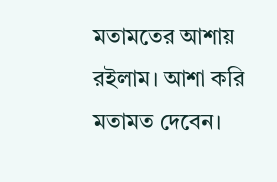মতামতের আশায় রইলাম। আশা করি মতামত দেবেন।